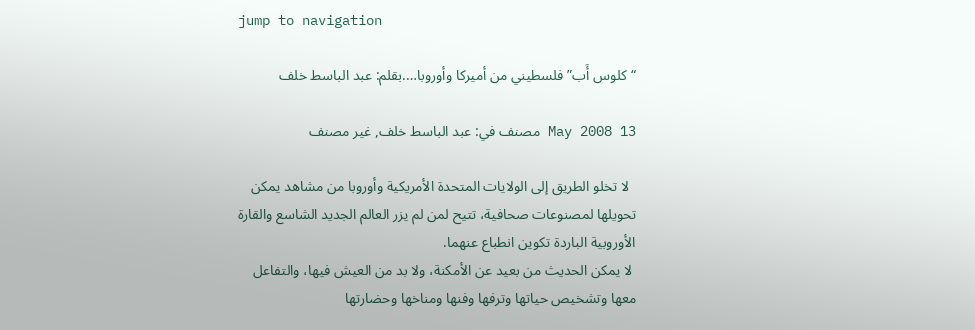jump to navigation

“كلوس أَب” فلسطيني من أميركا وأوروبا….بقلم: عبد الباسط خلف

13 May 2008 مصنف في: عبد الباسط خلف, غير مصنف

  لا تخلو الطريق إلى الولايات المتحدة الأمريكية وأوروبا من مشاهد يمكن تحويلها لمصنوعات صحافية، تتيح لمن لم يزر العالم الجديد الشاسع والقارة الأوروبية الباردة تكوين انطباع عنهما.
 لا يمكن الحديث من بعيد عن الأمكنة، ولا بد من العيش فيها، والتفاعل معها وتشخيص حياتها وترفها وفنها ومناخها وحضارتها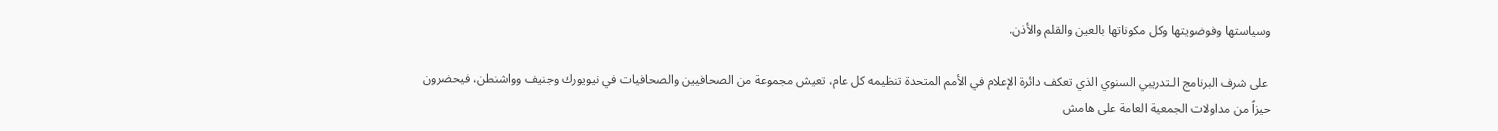وسياستها وفوضويتها وكل مكوناتها بالعين والقلم والأذن.

 على شرف البرنامج الـتدريبي السنوي الذي تعكف دائرة الإعلام في الأمم المتحدة تنظيمه كل عام، تعيش مجموعة من الصحافيين والصحافيات في نيويورك وجنيف وواشنطن، فيحضرون حيزاً من مداولات الجمعية العامة على هامش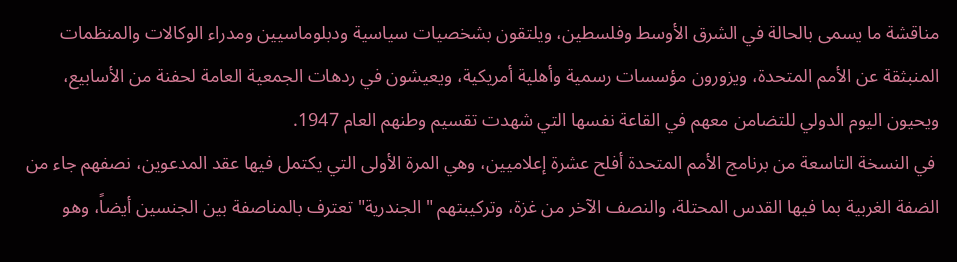مناقشة ما يسمى بالحالة في الشرق الأوسط وفلسطين، ويلتقون بشخصيات سياسية ودبلوماسيين ومدراء الوكالات والمنظمات المنبثقة عن الأمم المتحدة، ويزورون مؤسسات رسمية وأهلية أمريكية، ويعيشون في ردهات الجمعية العامة لحفنة من الأسابيع، ويحيون اليوم الدولي للتضامن معهم في القاعة نفسها التي شهدت تقسيم وطنهم العام 1947.
 في النسخة التاسعة من برنامج الأمم المتحدة أفلح عشرة إعلاميين، وهي المرة الأولى التي يكتمل فيها عقد المدعوين، نصفهم جاء من الضفة الغربية بما فيها القدس المحتلة، والنصف الآخر من غزة، وتركيبتهم " الجندرية" تعترف بالمناصفة بين الجنسين أيضاً، وهو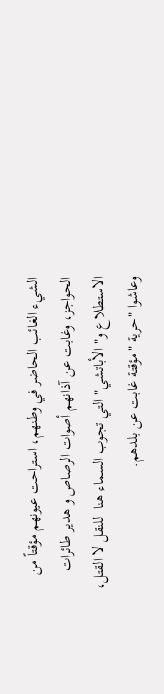الشيء الغائب الحاضر في وطنهم، استراحت عيونهم مؤقتاً من الحواجز، وغابت عن آذانهم أصوات الرصاص و هدير طائرات الاستطلاع و" الأباتشي" التي تجوب السماء هنا  للنقل لا القتل، وعاشوا "حرية "مؤقتة غابت عن بلدهم.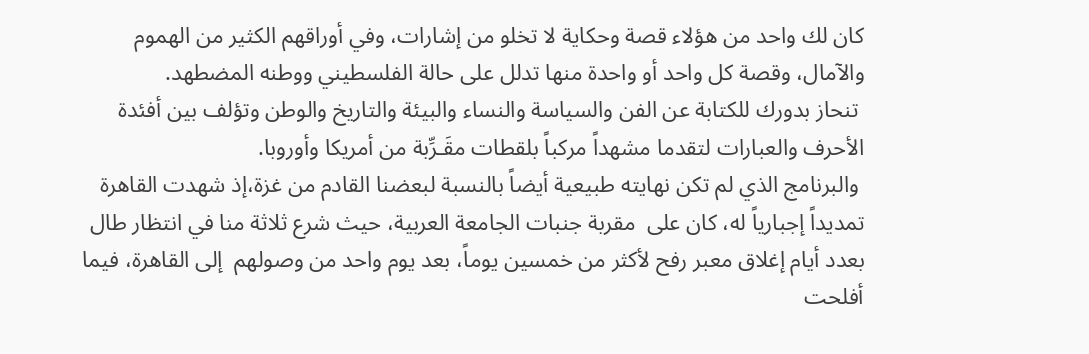كان لك واحد من هؤلاء قصة وحكاية لا تخلو من إشارات، وفي أوراقهم الكثير من الهموم والآمال، وقصة كل واحد أو واحدة منها تدلل على حالة الفلسطيني ووطنه المضطهد.
 تنحاز بدورك للكتابة عن الفن والسياسة والنساء والبيئة والتاريخ والوطن وتؤلف بين أفئدة الأحرف والعبارات لتقدما مشهداً مركباً بلقطات مقَـرِّبة من أمريكا وأوروبا.
 والبرنامج الذي لم تكن نهايته طبيعية أيضاً بالنسبة لبعضنا القادم من غزة،إذ شهدت القاهرة تمديداً إجبارياً له، كان على  مقربة جنبات الجامعة العربية، حيث شرع ثلاثة منا في انتظار طال بعدد أيام إغلاق معبر رفح لأكثر من خمسين يوماً، بعد يوم واحد من وصولهم  إلى القاهرة، فيما أفلحت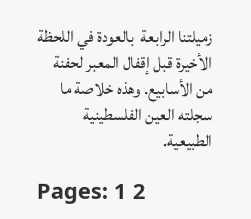زميلتنا الرابعة  بالعودة في اللحظة الأخيرة قبل إقفال المعبر لحفنة من الأسابيع. وهذه خلاصة ما سجلته العين الفلسطينية الطبيعية.

Pages: 1 2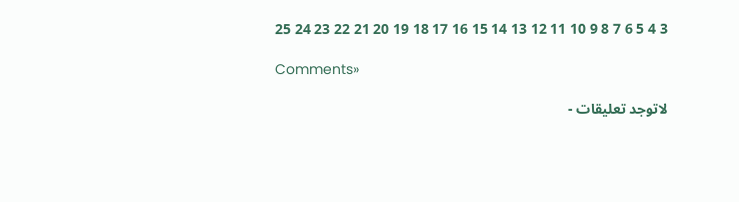3 4 5 6 7 8 9 10 11 12 13 14 15 16 17 18 19 20 21 22 23 24 25

Comments»

لاتوجد تعليقات -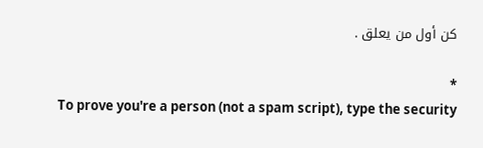كن أول من يعلق .

*
To prove you're a person (not a spam script), type the security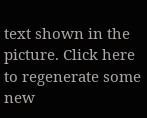text shown in the picture. Click here to regenerate some new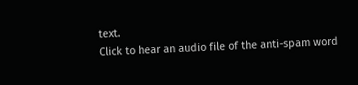text.
Click to hear an audio file of the anti-spam word